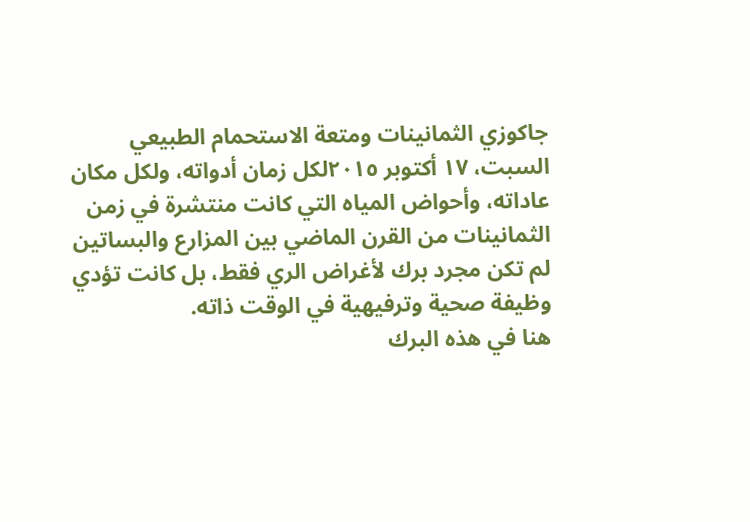جاكوزي الثمانينات ومتعة الاستحمام الطبيعي
السبت، ١٧ أكتوبر ٢٠١٥لكل زمان أدواته، ولكل مكان عاداته، وأحواض المياه التي كانت منتشرة في زمن الثمانينات من القرن الماضي بين المزارع والبساتين لم تكن مجرد برك لأغراض الري فقط، بل كانت تؤدي وظيفة صحية وترفيهية في الوقت ذاته.
هنا في هذه البرك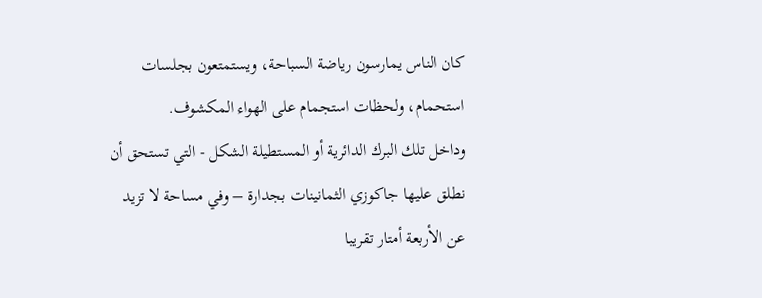كان الناس يمارسون رياضة السباحة، ويستمتعون بجلسات استحمام، ولحظات استجمام على الهواء المكشوف.
وداخل تلك البرك الدائرية أو المستطيلة الشكل - التي تستحق أن نطلق عليها جاكوزي الثمانينات بجدارة – وفي مساحة لا تزيد عن الأربعة أمتار تقريبا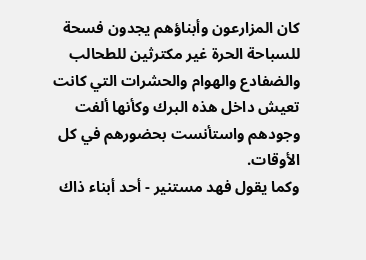كان المزارعون وأبناؤهم يجدون فسحة للسباحة الحرة غير مكترثين للطحالب والضفادع والهوام والحشرات التي كانت تعيش داخل هذه البرك وكأنها ألفت وجودهم واستأنست بحضورهم في كل الأوقات.
وكما يقول فهد مستنير - أحد أبناء ذاك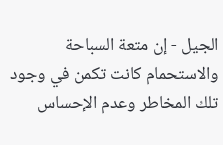الجيل - إن متعة السباحة والاستحمام كانت تكمن في وجود تلك المخاطر وعدم الإحساس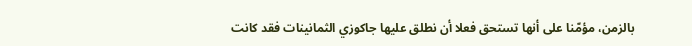بالزمن، مؤمّنا على أنها تستحق فعلا أن نطلق عليها جاكوزي الثمانينات فقد كانت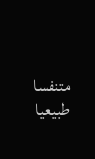متنفسا طبيعيا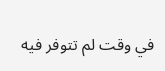في وقت لم تتوفر فيه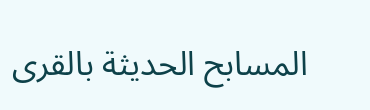المسابح الحديثة بالقرى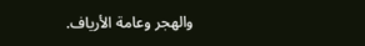والهجر وعامة الأرياف.